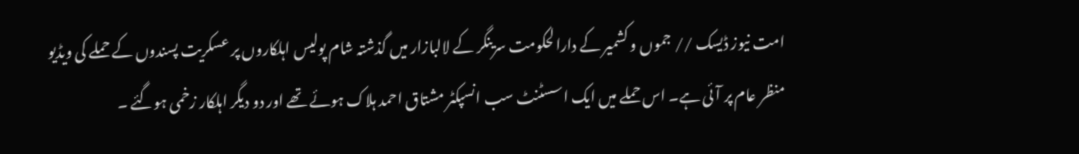امت نیوز ڈیسک // جموں و کشمیر کے دارالحکومت سرینگر کے لالبازار میں گذشتہ شام پولیس اہلکاروں پر عسکریت پسندوں کے حملے کی ویڈیو منظر عام پر آئی ہے۔ اس حملے میں ایک اسسٹنٹ سب انسپکٹر مشتاق احمد ہلاک ہوئے تھے اور دو دیگر اہلکار زخمی ہوگئے ۔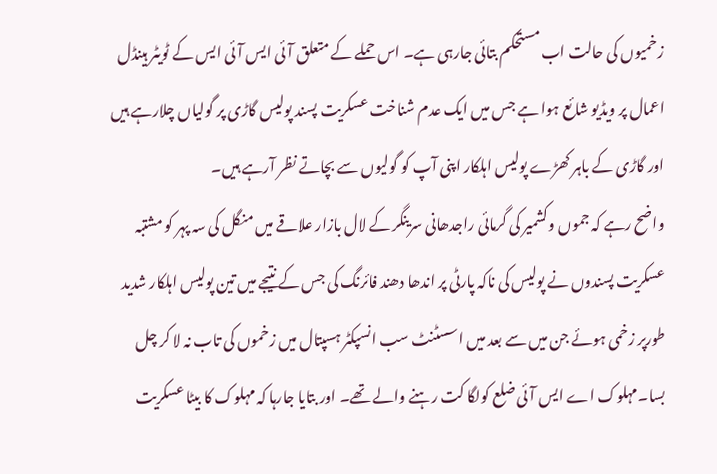زخمیوں کی حالت اب مستحکم بتائی جارہی ہے۔ اس حملے کے متعلق آئی ایس آئی ایس کے ٹویٹر ہینڈل اعمال پر ویڈیو شائع ہوا ہے جس میں ایک عدم شناخت عسکریت پسند پولیس گاڑی پر گولیاں چلارہے ہیں اور گاڑی کے باہر کھڑے پولیس اہلکار اپنی آپ کو گولیوں سے بچاتے نظر آرہے ہیں۔
واضح رہے کہ جموں وکشمیر کی گرمائی راجدھانی سرینگر کے لال بازار علاقے میں منگل کی سہ پہر کو مشتبہ عسکریت پسندوں نے پولیس کی ناکہ پارٹی پر اندھا دھند فائرنگ کی جس کے نتیجے میں تین پولیس اہلکار شدید طورپر زخمی ہوئے جن میں سے بعد میں اسسٹنٹ سب انسپکٹر ہسپتال میں زخموں کی تاب نہ لا کر چل بسا۔مہلوک اے ایس آئی ضلع کولگا کت رہنے والے تھے۔ اور بتایا جارہا کہ مہلوک کا بیٹا عسکریت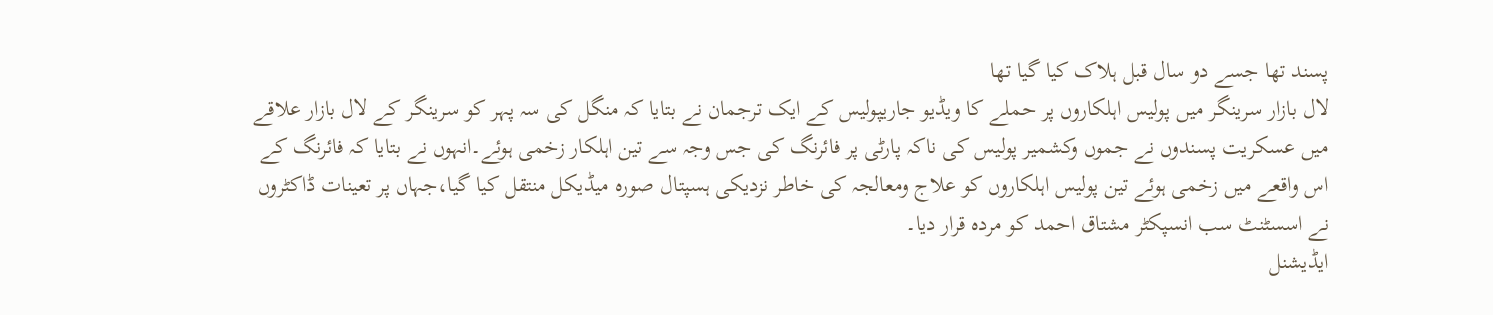پسند تھا جسے دو سال قبل ہلاک کیا گیا تھا
لال بازار سرینگر میں پولیس اہلکاروں پر حملے کا ویڈیو جاریپولیس کے ایک ترجمان نے بتایا کہ منگل کی سہ پہر کو سرینگر کے لال بازار علاقے میں عسکریت پسندوں نے جموں وکشمیر پولیس کی ناکہ پارٹی پر فائرنگ کی جس وجہ سے تین اہلکار زخمی ہوئے۔انہوں نے بتایا کہ فائرنگ کے اس واقعے میں زخمی ہوئے تین پولیس اہلکاروں کو علاج ومعالجہ کی خاطر نزدیکی ہسپتال صورہ میڈیکل منتقل کیا گیا،جہاں پر تعینات ڈاکٹروں نے اسسٹنٹ سب انسپکٹر مشتاق احمد کو مردہ قرار دیا۔
ایڈیشنل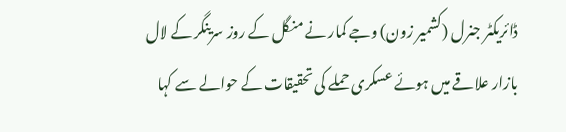ڈائریکٹر جنرل (کشمیر زون) وجے کمار نے منگل کے روز سرینگر کے لال بازار علاقے میں ہوئے عسکری حملے کی تحقیقات کے حوالے سے کہا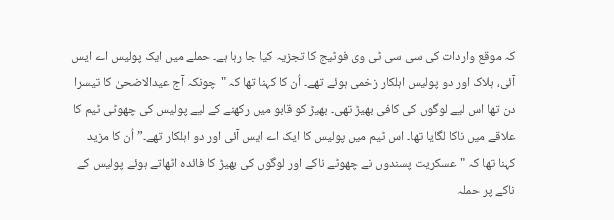کہ موقع واردات کی سی سی ٹی وی فوٹیج کا تجزیہ کیا جا رہا ہے۔ حملے میں ایک پولیس اے ایس آئی، ہلاک اور دو پولیس اہلکار زخمی ہوئے تھے۔ اُن کا کہنا تھا کہ "چونکہ آج عیدالاضحیٰ کا تیسرا دن تھا اس لیے لوگوں کی کافی بھیڑ تھی۔ بھیڑ کو قابو میں رکھنے کے لیے پولیس کی چھوٹی ٹیم کا علاقے میں ناکا لگایا تھا۔ اس ٹیم میں پولیس کا ایک اے ایس آئی اور دو اہلکار تھے۔” اُن کا مزید کہنا تھا کہ "عسکریت پسندوں نے چھوٹے ناکے اور لوگوں کی بھیڑ کا فائدہ اٹھاتے ہوئے پولیس کے ناکے پر حملہ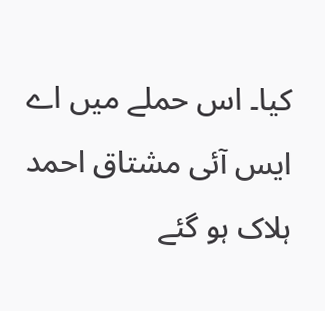کیا۔ اس حملے میں اے ایس آئی مشتاق احمد ہلاک ہو گئے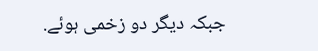جبکہ دیگر دو زخمی ہوئے.